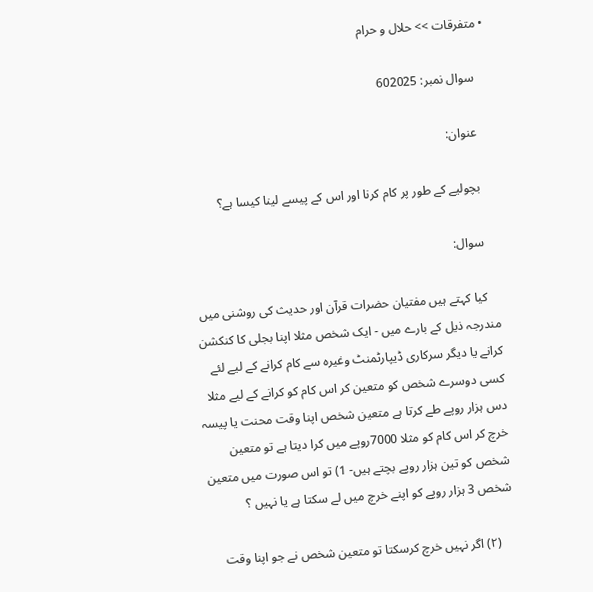• متفرقات >> حلال و حرام

    سوال نمبر: 602025

    عنوان:

    بچولیے کے طور پر کام کرنا اور اس كے پیسے لینا كیسا ہے؟

    سوال:

    کیا کہتے ہیں مفتیان حضرات قرآن اور حدیث کی روشنی میں مندرجہ ذیل کے بارے میں - ایک شخص مثلا اپنا بجلی کا کنکشن کرانے یا دیگر سرکاری ڈیپارٹمنٹ وغیرہ سے کام کرانے کے لیے لئے کسی دوسرے شخص کو متعین کر اس کام کو کرانے کے لیے مثلا دس ہزار روپے طے کرتا ہے متعین شخص اپنا وقت محنت یا پیسہ خرچ کر اس کام کو مثلا 7000روپے میں کرا دیتا ہے تو متعین شخص کو تین ہزار روپے بچتے ہیں- 1) تو اس صورت میں متعین شخص 3 ہزار روپے کو اپنے خرچ میں لے سکتا ہے یا نہیں ؟

    (۲) اگر نہیں خرچ کرسکتا تو متعین شخص نے جو اپنا وقت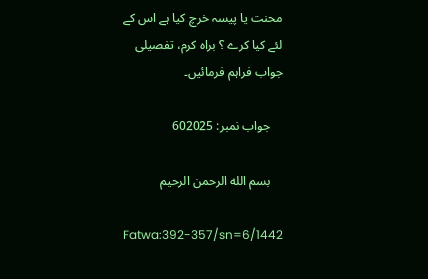محنت یا پیسہ خرچ کیا ہے اس کے لئے کیا کرے ؟ براہ کرم، تفصیلی جواب فراہم فرمائیں۔

    جواب نمبر: 602025

    بسم الله الرحمن الرحيم

    Fatwa:392-357/sn=6/1442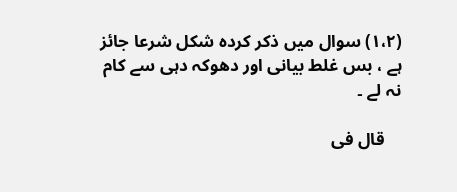(۱،۲) سوال میں ذکر کردہ شکل شرعا جائز ہے ، بس غلط بیانی اور دھوکہ دہی سے کام نہ لے ۔

    قال فی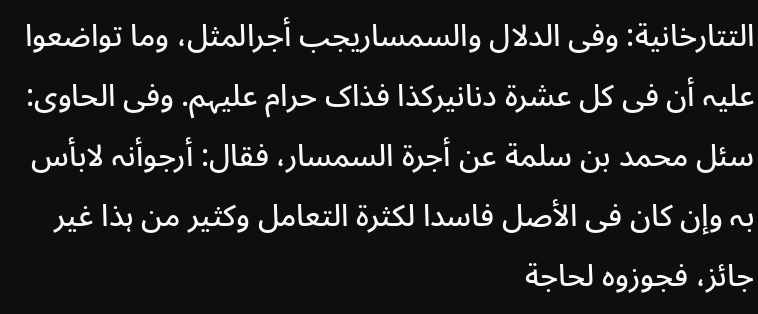التتارخانیة: وفی الدلال والسمساریجب أجرالمثل، وما تواضعوا علیہ أن فی کل عشرة دنانیرکذا فذاک حرام علیہم. وفی الحاوی: سئل محمد بن سلمة عن أجرة السمسار، فقال: أرجوأنہ لابأس بہ وإن کان فی الأصل فاسدا لکثرة التعامل وکثیر من ہذا غیر جائز، فجوزوہ لحاجة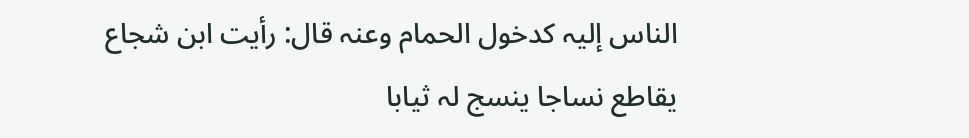الناس إلیہ کدخول الحمام وعنہ قال: رأیت ابن شجاع یقاطع نساجا ینسج لہ ثیابا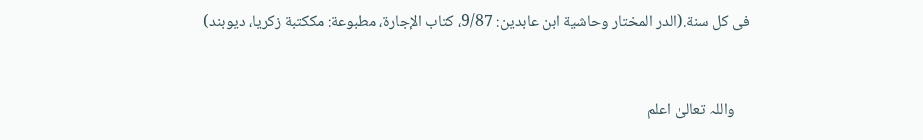فی کل سنة.(الدر المختار وحاشیة ابن عابدین: 9/87، کتاب الإجارة، مطبوعة: مککتبة زکریا، دیوبند)


    واللہ تعالیٰ اعلم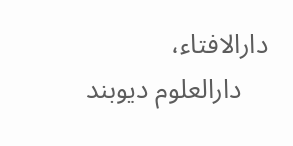دارالافتاء،
    دارالعلوم دیوبند